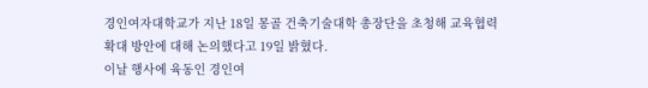경인여자대학교가 지난 18일 몽골 건축기술대학 총장단을 초청해 교육협력 확대 방안에 대해 논의했다고 19일 밝혔다.
이날 행사에 육동인 경인여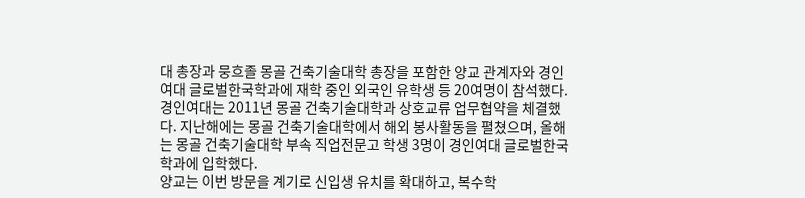대 총장과 뭉흐졸 몽골 건축기술대학 총장을 포함한 양교 관계자와 경인여대 글로벌한국학과에 재학 중인 외국인 유학생 등 20여명이 참석했다.
경인여대는 2011년 몽골 건축기술대학과 상호교류 업무협약을 체결했다. 지난해에는 몽골 건축기술대학에서 해외 봉사활동을 펼쳤으며, 올해는 몽골 건축기술대학 부속 직업전문고 학생 3명이 경인여대 글로벌한국학과에 입학했다.
양교는 이번 방문을 계기로 신입생 유치를 확대하고, 복수학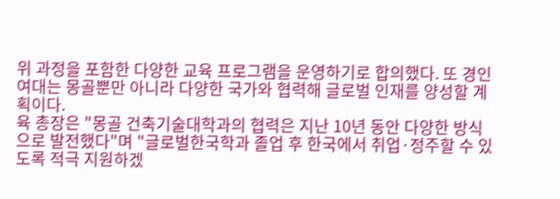위 과정을 포함한 다양한 교육 프로그램을 운영하기로 합의했다. 또 경인여대는 몽골뿐만 아니라 다양한 국가와 협력해 글로벌 인재를 양성할 계획이다.
육 총장은 "몽골 건축기술대학과의 협력은 지난 10년 동안 다양한 방식으로 발전했다"며 "글로벌한국학과 졸업 후 한국에서 취업·정주할 수 있도록 적극 지원하겠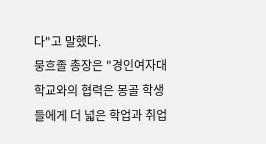다"고 말했다.
뭉흐졸 총장은 "경인여자대학교와의 협력은 몽골 학생들에게 더 넓은 학업과 취업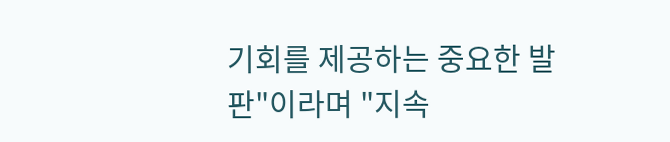기회를 제공하는 중요한 발판"이라며 "지속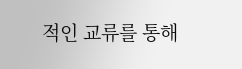적인 교류를 통해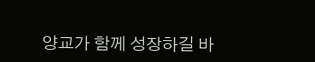양교가 함께 성장하길 바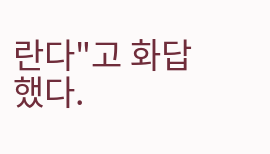란다"고 화답했다.